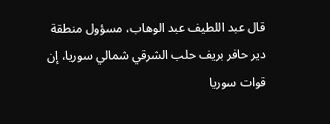قال عبد اللطيف عبد الوهاب، مسؤول منطقة دير حافر بريف حلب الشرقي شمالي سوريا، إن قوات سوريا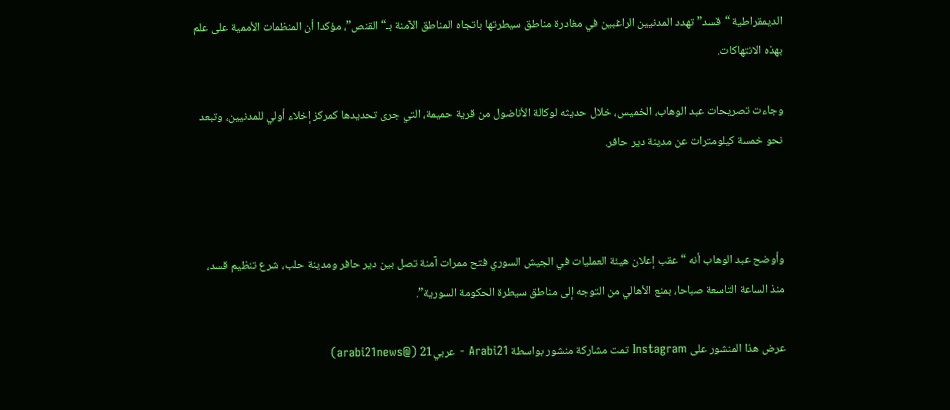الديمقراطية “قسد” تهدد المدنيين الراغبين في مغادرة مناطق سيطرتها باتجاه المناطق الآمنة بـ“القنص”، مؤكدا أن المنظمات الأممية على علم بهذه الانتهاكات.

وجاءت تصريحات عبد الوهاب، الخميس، خلال حديثه لوكالة الأناضول من قرية حميمة، التي جرى تحديدها كمركز إخلاء أولي للمدنيين، وتبعد نحو خمسة كيلومترات عن مدينة دير حافر.



وأوضح عبد الوهاب أنه “عقب إعلان هيئة العمليات في الجيش السوري فتح ممرات آمنة تصل بين دير حافر ومدينة حلب، شرع تنظيم قسد، منذ الساعة التاسعة صباحا، بمنع الأهالي من التوجه إلى مناطق سيطرة الحكومة السورية”.

عرض هذا المنشور على Instagram تمت مشاركة منشور بواسطة Arabi21 - عربي21 (@arabi21news)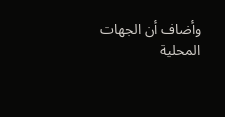وأضاف أن الجهات المحلية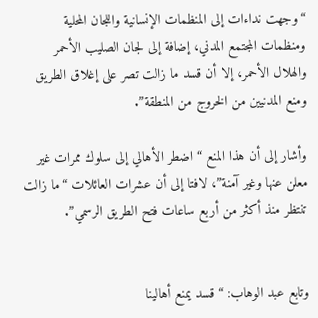“وجهت نداءات إلى المنظمات الإنسانية واللجان المحلية ومنظمات المجتمع المدني، إضافة إلى لجان الصليب الأحمر والهلال الأحمر، إلا أن قسد ما زالت تصر على إغلاق الطريق ومنع المدنيين من الخروج من المنطقة”.

وأشار إلى أن هذا المنع “اضطر الأهالي إلى سلوك ممرات غير معلن عنها وغير آمنة”، لافتا إلى أن عشرات العائلات “ما زالت تنتظر منذ أكثر من أربع ساعات فتح الطريق الرسمي”.


وتابع عبد الوهاب: “قسد يمنع أهالينا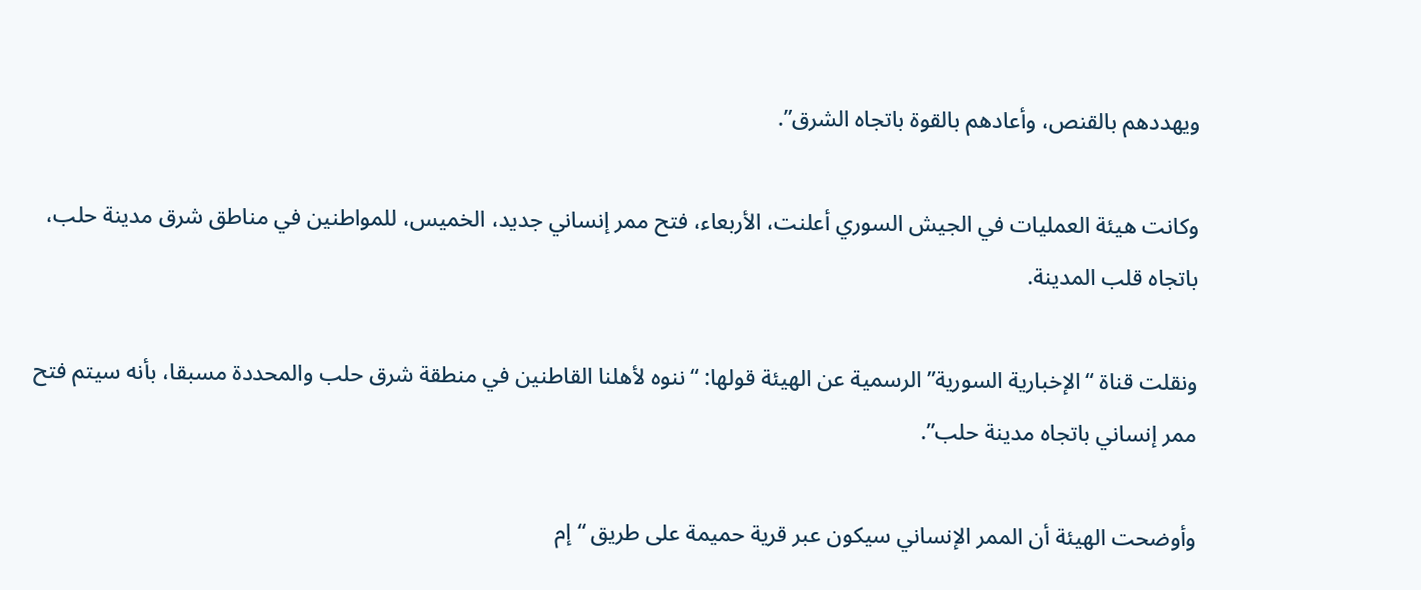ويهددهم بالقنص، وأعادهم بالقوة باتجاه الشرق”.

وكانت هيئة العمليات في الجيش السوري أعلنت، الأربعاء، فتح ممر إنساني جديد، الخميس، للمواطنين في مناطق شرق مدينة حلب، باتجاه قلب المدينة.

ونقلت قناة “الإخبارية السورية” الرسمية عن الهيئة قولها: “ننوه لأهلنا القاطنين في منطقة شرق حلب والمحددة مسبقا، بأنه سيتم فتح ممر إنساني باتجاه مدينة حلب”.

وأوضحت الهيئة أن الممر الإنساني سيكون عبر قرية حميمة على طريق “إم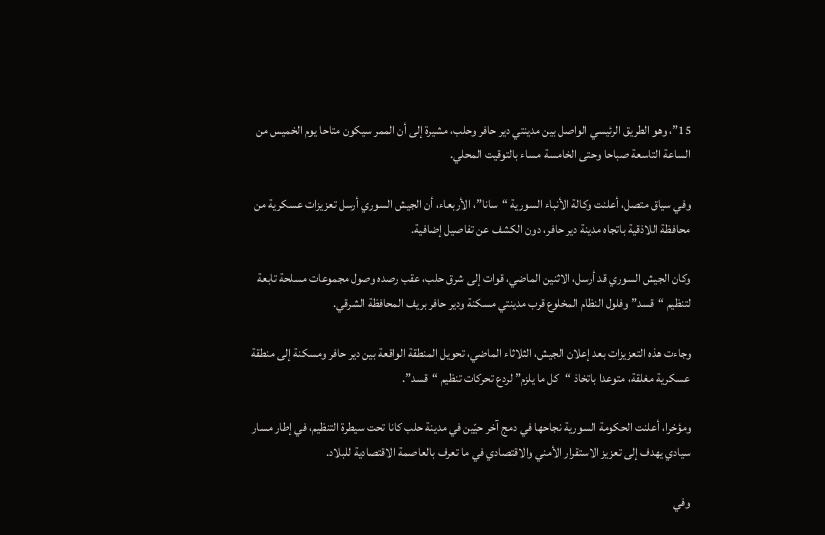15”، وهو الطريق الرئيسي الواصل بين مدينتي دير حافر وحلب، مشيرة إلى أن الممر سيكون متاحا يوم الخميس من الساعة التاسعة صباحا وحتى الخامسة مساء بالتوقيت المحلي.

وفي سياق متصل، أعلنت وكالة الأنباء السورية “سانا”، الأربعاء، أن الجيش السوري أرسل تعزيزات عسكرية من محافظة اللاذقية باتجاه مدينة دير حافر، دون الكشف عن تفاصيل إضافية.

وكان الجيش السوري قد أرسل، الاثنين الماضي، قوات إلى شرق حلب، عقب رصده وصول مجموعات مسلحة تابعة لتنظيم “قسد” وفلول النظام المخلوع قرب مدينتي مسكنة ودير حافر بريف المحافظة الشرقي.

وجاءت هذه التعزيزات بعد إعلان الجيش، الثلاثاء الماضي، تحويل المنطقة الواقعة بين دير حافر ومسكنة إلى منطقة عسكرية مغلقة، متوعدا باتخاذ “كل ما يلزم” لردع تحركات تنظيم “قسد”.

ومؤخرا، أعلنت الحكومة السورية نجاحها في دمج آخر حيّين في مدينة حلب كانا تحت سيطرة التنظيم، في إطار مسار سيادي يهدف إلى تعزيز الاستقرار الأمني والاقتصادي في ما تعرف بالعاصمة الاقتصادية للبلاد.

وفي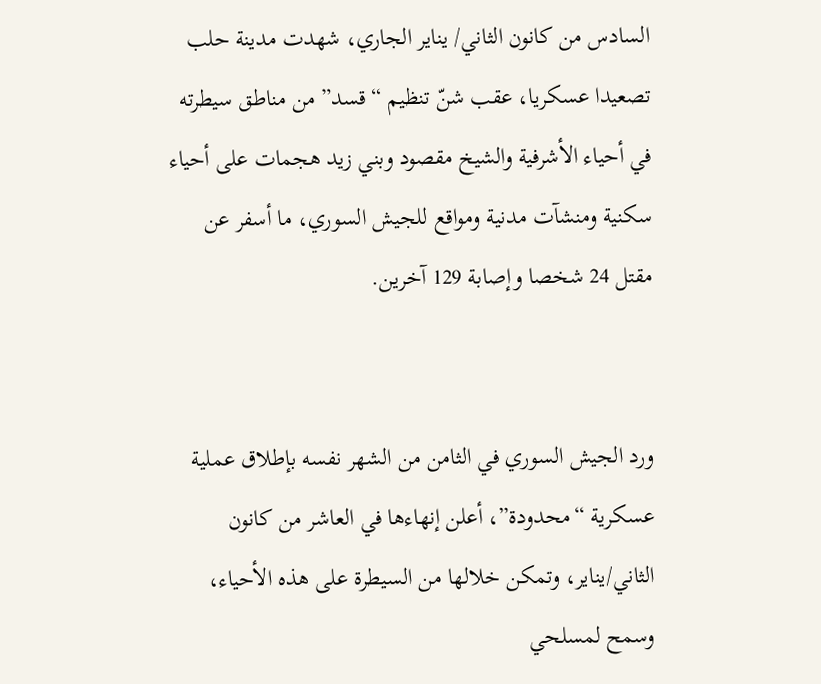السادس من كانون الثاني/ يناير الجاري، شهدت مدينة حلب تصعيدا عسكريا، عقب شنّ تنظيم “قسد” من مناطق سيطرته في أحياء الأشرفية والشيخ مقصود وبني زيد هجمات على أحياء سكنية ومنشآت مدنية ومواقع للجيش السوري، ما أسفر عن مقتل 24 شخصا وإصابة 129 آخرين.


ورد الجيش السوري في الثامن من الشهر نفسه بإطلاق عملية عسكرية “محدودة”، أعلن إنهاءها في العاشر من كانون الثاني/يناير، وتمكن خلالها من السيطرة على هذه الأحياء، وسمح لمسلحي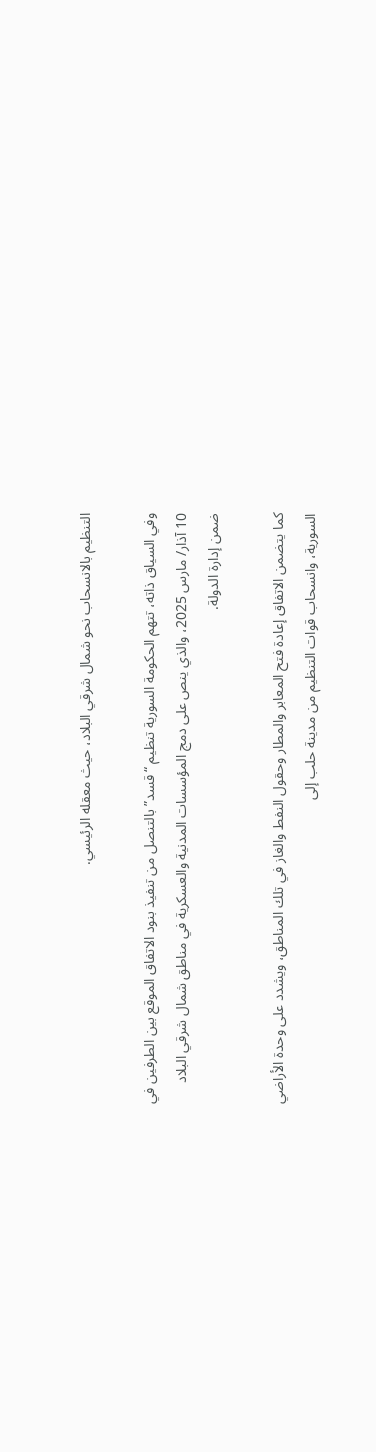التنظيم بالانسحاب نحو شمال شرقي البلاد، حيث معقله الرئيسي.

وفي السياق ذاته، تتهم الحكومة السورية تنظيم “قسد” بالتنصل من تنفيذ بنود الاتفاق الموقع بين الطرفين في 10 آذار/ مارس 2025، والذي ينص على دمج المؤسسات المدنية والعسكرية في مناطق شمال شرقي البلاد ضمن إدارة الدولة.

كما يتضمن الاتفاق إعادة فتح المعابر والمطار وحقول النفط والغاز في تلك المناطق، ويشدد على وحدة الأراضي السورية، وانسحاب قوات التنظيم من مدينة حلب إلى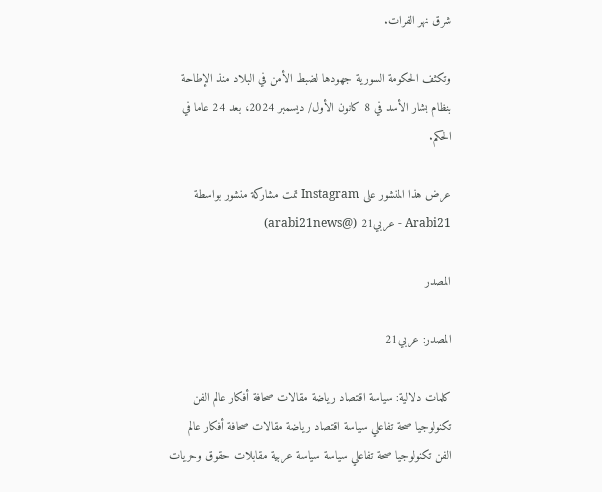شرق نهر الفرات.

وتكثف الحكومة السورية جهودها لضبط الأمن في البلاد منذ الإطاحة بنظام بشار الأسد في 8 كانون الأول/ ديسمبر 2024، بعد 24 عاما في الحكم.

عرض هذا المنشور على Instagram تمت مشاركة منشور بواسطة Arabi21 - عربي21 (@arabi21news)

المصدر

المصدر: عربي21

كلمات دلالية: سياسة اقتصاد رياضة مقالات صحافة أفكار عالم الفن تكنولوجيا صحة تفاعلي سياسة اقتصاد رياضة مقالات صحافة أفكار عالم الفن تكنولوجيا صحة تفاعلي سياسة سياسة عربية مقابلات حقوق وحريات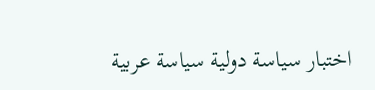اختبار سياسة دولية سياسة عربية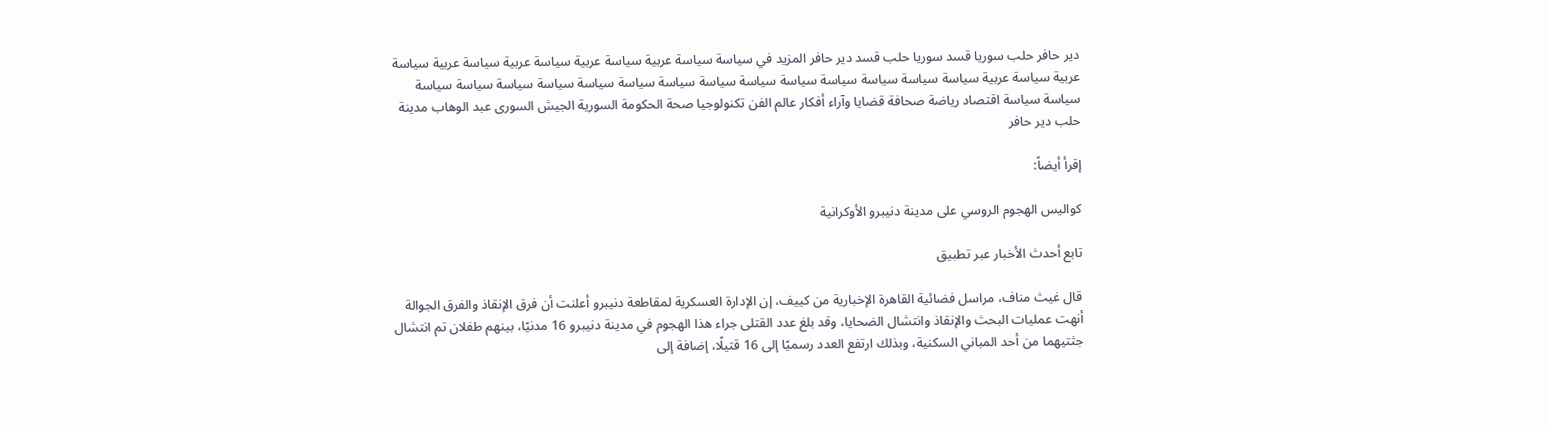دير حافر حلب سوريا قسد سوريا حلب قسد دير حافر المزيد في سياسة سياسة عربية سياسة عربية سياسة عربية سياسة عربية سياسة عربية سياسة عربية سياسة سياسة سياسة سياسة سياسة سياسة سياسة سياسة سياسة سياسة سياسة سياسة سياسة سياسة سياسة سياسة اقتصاد رياضة صحافة قضايا وآراء أفكار عالم الفن تكنولوجيا صحة الحکومة السوریة الجیش السوری عبد الوهاب مدینة حلب دیر حافر

إقرأ أيضاً:

كواليس الهجوم الروسي على مدينة دنيبرو الأوكرانية

تابع أحدث الأخبار عبر تطبيق

قال غيث مناف، مراسل فضائية القاهرة الإخبارية من كييف، إن الإدارة العسكرية لمقاطعة دنيبرو أعلنت أن فرق الإنقاذ والفرق الجوالة أنهت عمليات البحث والإنقاذ وانتشال الضحايا، وقد بلغ عدد القتلى جراء هذا الهجوم في مدينة دنيبرو 16 مدنيًا، بينهم طفلان تم انتشال جثتيهما من أحد المباني السكنية، وبذلك ارتفع العدد رسميًا إلى 16 قتيلًا، إضافة إلى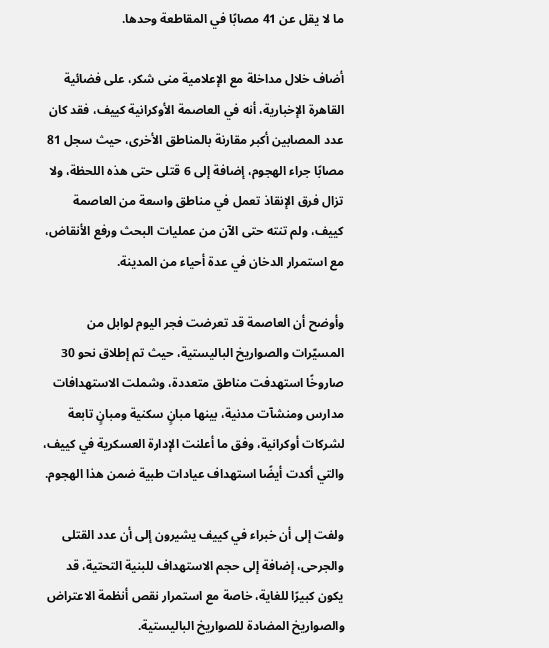ما لا يقل عن 41 مصابًا في المقاطعة وحدها.

أضاف خلال مداخلة مع الإعلامية منى شكر، على فضائية القاهرة الإخبارية، أنه في العاصمة الأوكرانية كييف، فقد كان عدد المصابين أكبر مقارنة بالمناطق الأخرى، حيث سجل 81 مصابًا جراء الهجوم، إضافة إلى 6 قتلى حتى هذه اللحظة، ولا تزال فرق الإنقاذ تعمل في مناطق واسعة من العاصمة كييف، ولم تنته حتى الآن من عمليات البحث ورفع الأنقاض، مع استمرار الدخان في عدة أحياء من المدينة.

وأوضح أن العاصمة قد تعرضت فجر اليوم لوابل من المسيّرات والصواريخ الباليستية، حيث تم إطلاق نحو 30 صاروخًا استهدفت مناطق متعددة، وشملت الاستهدافات مدارس ومنشآت مدنية، بينها مبانٍ سكنية ومبانٍ تابعة لشركات أوكرانية، وفق ما أعلنت الإدارة العسكرية في كييف، والتي أكدت أيضًا استهداف عيادات طبية ضمن هذا الهجوم.

ولفت إلى أن خبراء في كييف يشيرون إلى أن عدد القتلى والجرحى، إضافة إلى حجم الاستهداف للبنية التحتية، قد يكون كبيرًا للغاية، خاصة مع استمرار نقص أنظمة الاعتراض والصواريخ المضادة للصواريخ الباليستية.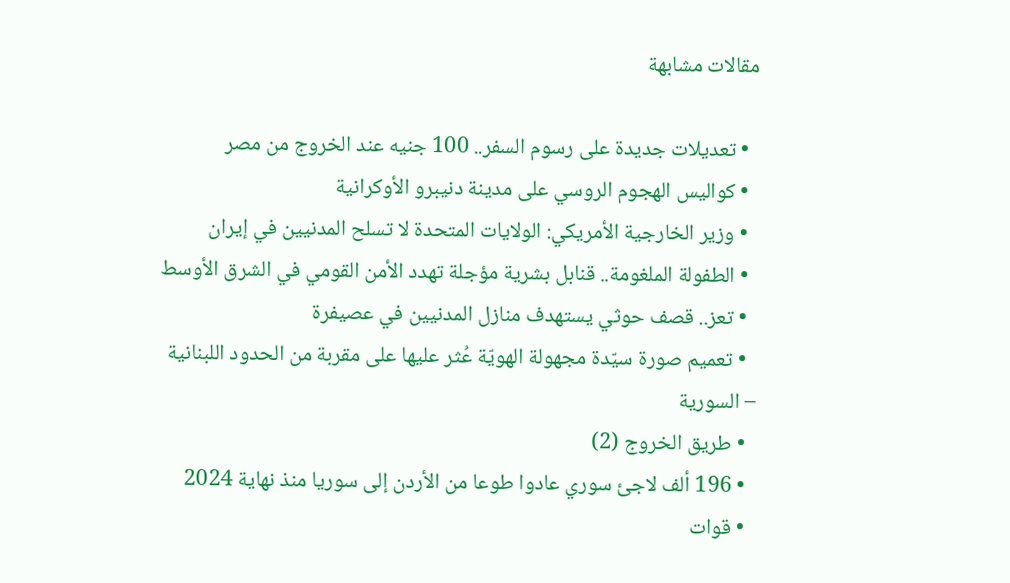مقالات مشابهة

  • تعديلات جديدة على رسوم السفر.. 100 جنيه عند الخروج من مصر
  • كواليس الهجوم الروسي على مدينة دنيبرو الأوكرانية
  • وزير الخارجية الأمريكي: الولايات المتحدة لا تسلح المدنيين في إيران
  • الطفولة الملغومة.. قنابل بشرية مؤجلة تهدد الأمن القومي في الشرق الأوسط
  • تعز.. قصف حوثي يستهدف منازل المدنيين في عصيفرة
  • تعميم صورة سيّدة مجهولة الهويّة عُثر عليها على مقربة من الحدود اللبنانية – السورية
  • طريق الخروج (2)
  • 196 ألف لاجئ سوري عادوا طوعا من الأردن إلى سوريا منذ نهاية 2024
  • قوات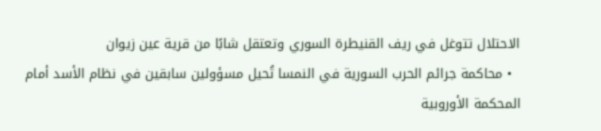الاحتلال تتوغل في ريف القنيطرة السوري وتعتقل شابًا من قرية عين زيوان
  • محاكمة جرائم الحرب السورية في النمسا تُحيل مسؤولين سابقين في نظام الأسد أمام المحكمة الأوروبية